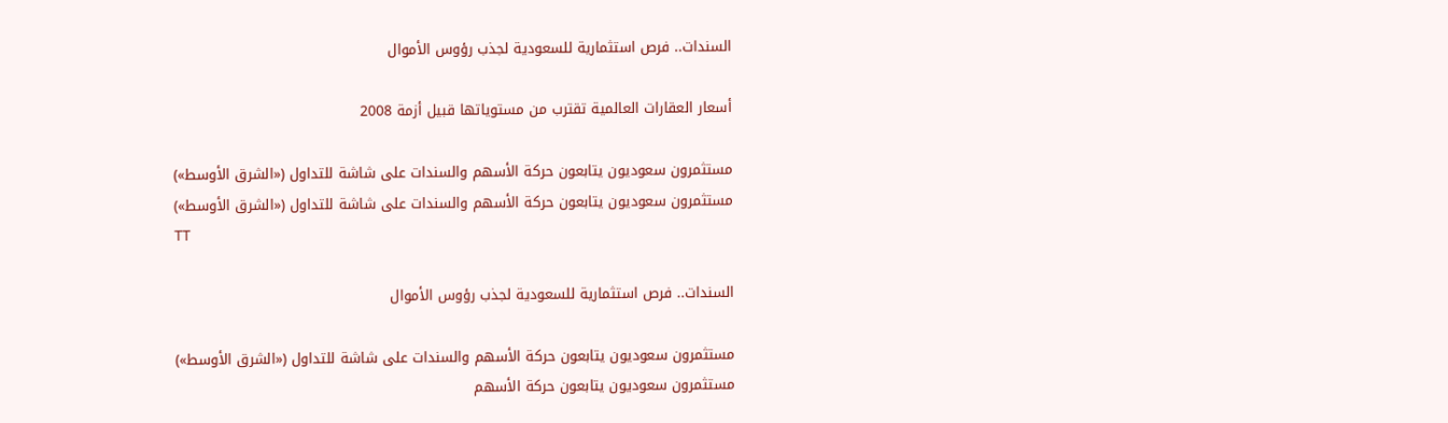السندات.. فرص استثمارية للسعودية لجذب رؤوس الأموال

أسعار العقارات العالمية تقترب من مستوياتها قبيل أزمة 2008

مستثمرون سعوديون يتابعون حركة الأسهم والسندات على شاشة للتداول («الشرق الأوسط»)
مستثمرون سعوديون يتابعون حركة الأسهم والسندات على شاشة للتداول («الشرق الأوسط»)
TT

السندات.. فرص استثمارية للسعودية لجذب رؤوس الأموال

مستثمرون سعوديون يتابعون حركة الأسهم والسندات على شاشة للتداول («الشرق الأوسط»)
مستثمرون سعوديون يتابعون حركة الأسهم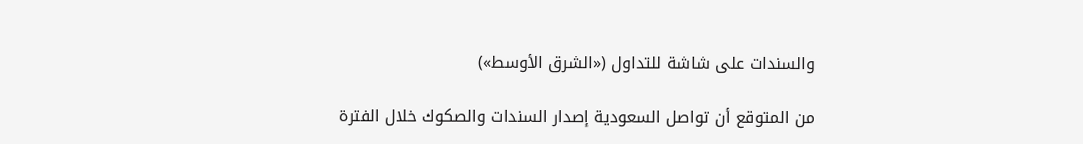والسندات على شاشة للتداول («الشرق الأوسط»)

من المتوقع أن تواصل السعودية إصدار السندات والصكوك خلال الفترة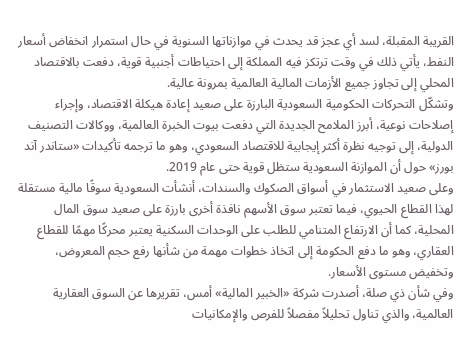القريبة المقبلة، لسد أي عجز قد يحدث في موازناتها السنوية في حال استمرار انخفاض أسعار النفط، يأتي ذلك في وقت ترتكز فيه المملكة إلى احتياطات أجنبية قوية، دفعت بالاقتصاد المحلي إلى تجاوز جميع الأزمات المالية العالمية بمرونة عالية.
وتشكّل التحركات الحكومية السعودية البارزة على صعيد إعادة هيكلة الاقتصاد، وإجراء إصلاحات نوعية، أبرز الملامح الجديدة التي دفعت بيوت الخبرة العالمية، ووكالات التصنيف الدولية، إلى توجيه نظرة أكثر إيجابية للاقتصاد السعودي، وهو ما ترجمه تأكيدات «ستاندر آند بورز» حول أن الموازنة السعودية ستظل قوية حتى عام 2019.
وعلى صعيد الاستثمار في أسواق الصكوك والسندات، أنشأت السعودية سوقًا مالية مستقلة لهذا القطاع الحيوي، فيما تعتبر سوق الأسهم نافذة أخرى بارزة على صعيد سوق المال المحلية، كما أن الارتفاع المتنامي للطلب على الوحدات السكنية يعتبر محركًا مهمًا للقطاع العقاري، وهو ما دفع الحكومة إلى اتخاذ خطوات مهمة من شأنها رفع حجم المعروض، وتخفيض مستوى الأسعار.
وفي شأن ذي صلة، أصدرت شركة «الخبير المالية» أمس، تقريرها عن السوق العقارية العالمية، والذي تناول تحليلاً مفصلاً للفرص والإمكانيات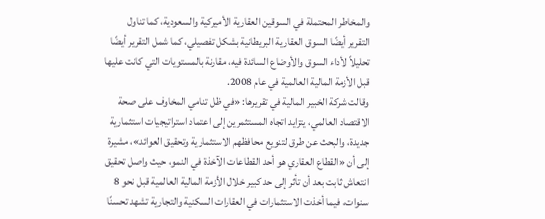والمخاطر المحتملة في السوقين العقارية الأميركية والسعودية، كما تناول التقرير أيضًا السوق العقارية البريطانية بشكل تفصيلي، كما شمل التقرير أيضًا تحليلاً لأداء السوق والأوضاع السائدة فيه، مقارنة بالمستويات التي كانت عليها قبل الأزمة المالية العالمية في عام 2008.
وقالت شركة الخبير المالية في تقريرها: «في ظل تنامي المخاوف على صحة الاقتصاد العالمي، يتزايد اتجاه المستثمرين إلى اعتماد استراتيجيات استثمارية جديدة، والبحث عن طرق لتنويع محافظهم الاستثمارية وتحقيق العوائد»، مشيرة إلى أن «القطاع العقاري هو أحد القطاعات الآخذة في النمو، حيث واصل تحقيق انتعاش ثابت بعد أن تأثر إلى حد كبير خلال الأزمة المالية العالمية قبل نحو 8 سنوات، فيما أخذت الاستثمارات في العقارات السكنية والتجارية تشهد تحسنًا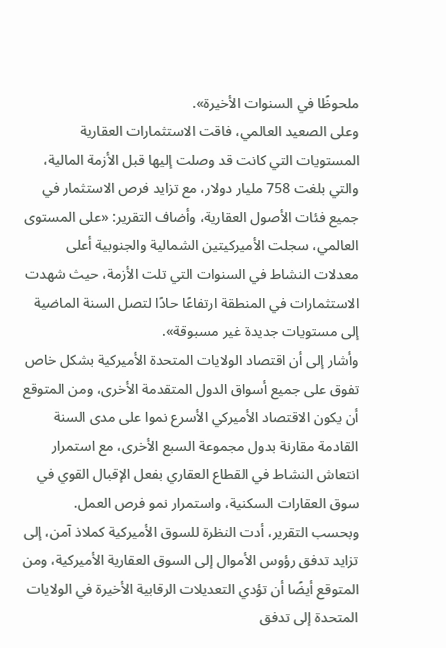ملحوظًا في السنوات الأخيرة».
وعلى الصعيد العالمي، فاقت الاستثمارات العقارية المستويات التي كانت قد وصلت إليها قبل الأزمة المالية، والتي بلغت 758 مليار دولار، مع تزايد فرص الاستثمار في جميع فئات الأصول العقارية، وأضاف التقرير: «على المستوى العالمي، سجلت الأميركيتين الشمالية والجنوبية أعلى معدلات النشاط في السنوات التي تلت الأزمة، حيث شهدت الاستثمارات في المنطقة ارتفاعًا حادًا لتصل السنة الماضية إلى مستويات جديدة غير مسبوقة».
وأشار إلى أن اقتصاد الولايات المتحدة الأميركية بشكل خاص تفوق على جميع أسواق الدول المتقدمة الأخرى، ومن المتوقع أن يكون الاقتصاد الأميركي الأسرع نموا على مدى السنة القادمة مقارنة بدول مجموعة السبع الأخرى، مع استمرار انتعاش النشاط في القطاع العقاري بفعل الإقبال القوي في سوق العقارات السكنية، واستمرار نمو فرص العمل.
وبحسب التقرير، أدت النظرة للسوق الأميركية كملاذ آمن، إلى تزايد تدفق رؤوس الأموال إلى السوق العقارية الأميركية، ومن المتوقع أيضًا أن تؤدي التعديلات الرقابية الأخيرة في الولايات المتحدة إلى تدفق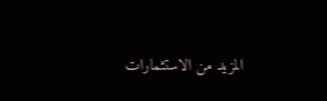المزيد من الاستثمارات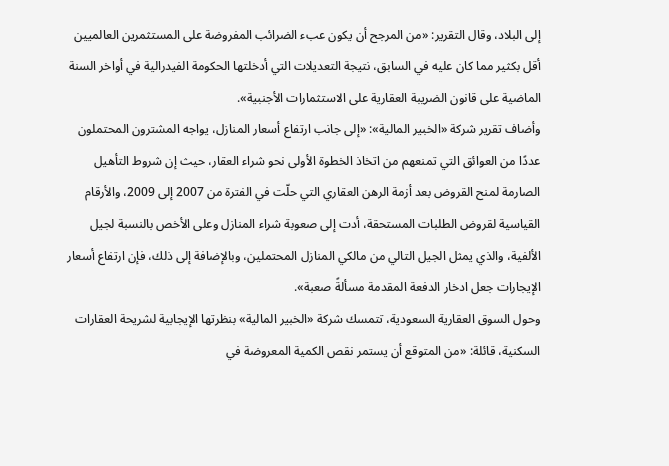إلى البلاد، وقال التقرير: «من المرجح أن يكون عبء الضرائب المفروضة على المستثمرين العالميين أقل بكثير مما كان عليه في السابق، نتيجة التعديلات التي أدخلتها الحكومة الفيدرالية في أواخر السنة الماضية على قانون الضريبة العقارية على الاستثمارات الأجنبية».
وأضاف تقرير شركة «الخبير المالية»: «إلى جانب ارتفاع أسعار المنازل، يواجه المشترون المحتملون عددًا من العوائق التي تمنعهم من اتخاذ الخطوة الأولى نحو شراء العقار، حيث إن شروط التأهيل الصارمة لمنح القروض بعد أزمة الرهن العقاري التي حلّت في الفترة من 2007 إلى 2009، والأرقام القياسية لقروض الطلبات المستحقة، أدت إلى صعوبة شراء المنازل وعلى الأخص بالنسبة لجيل الألفية، والذي يمثل الجيل التالي من مالكي المنازل المحتملين، وبالإضافة إلى ذلك، فإن ارتفاع أسعار الإيجارات جعل ادخار الدفعة المقدمة مسألةً صعبة».
وحول السوق العقارية السعودية، تتمسك شركة «الخبير المالية» بنظرتها الإيجابية لشريحة العقارات السكنية، قائلة: «من المتوقع أن يستمر نقص الكمية المعروضة في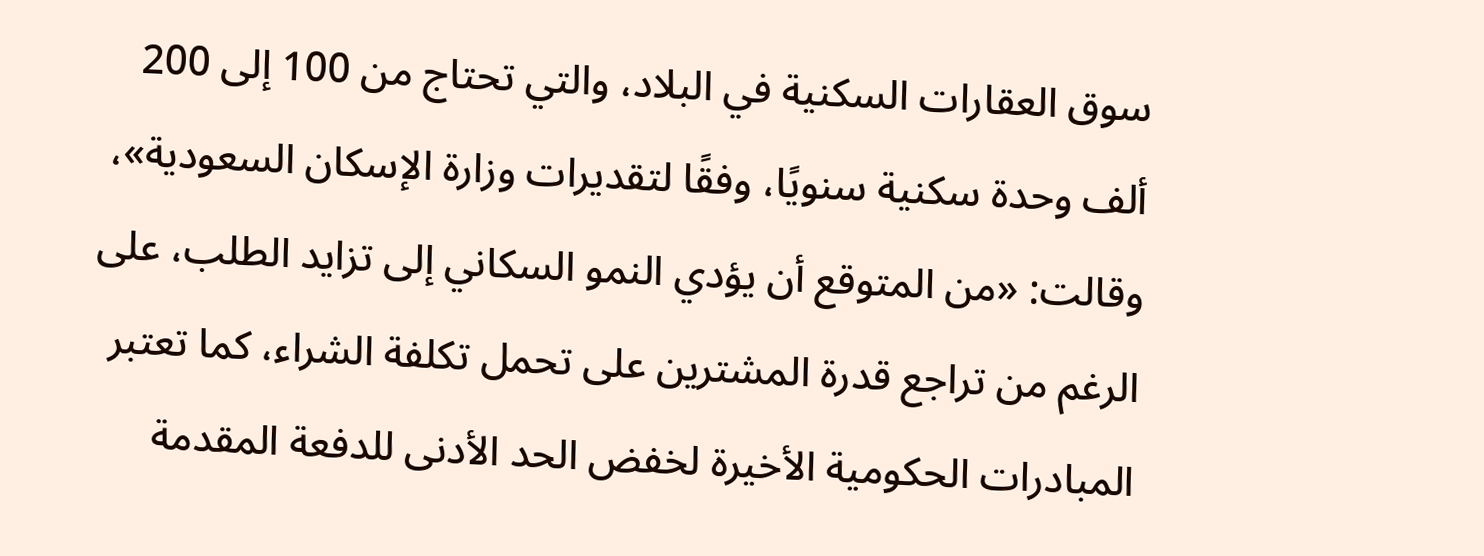سوق العقارات السكنية في البلاد، والتي تحتاج من 100 إلى 200 ألف وحدة سكنية سنويًا، وفقًا لتقديرات وزارة الإسكان السعودية»، وقالت: «من المتوقع أن يؤدي النمو السكاني إلى تزايد الطلب، على الرغم من تراجع قدرة المشترين على تحمل تكلفة الشراء، كما تعتبر المبادرات الحكومية الأخيرة لخفض الحد الأدنى للدفعة المقدمة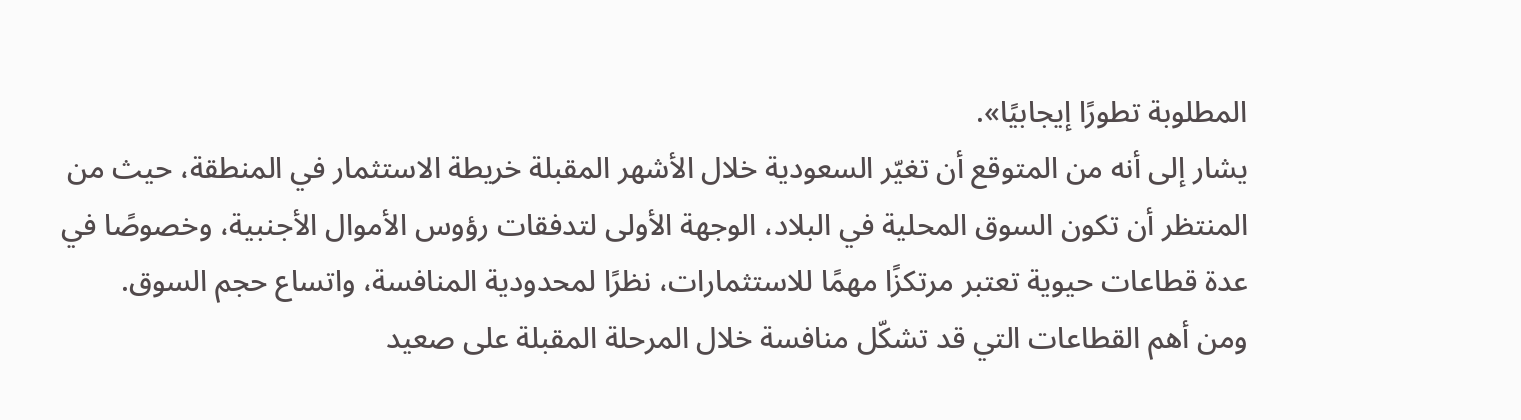المطلوبة تطورًا إيجابيًا».
يشار إلى أنه من المتوقع أن تغيّر السعودية خلال الأشهر المقبلة خريطة الاستثمار في المنطقة، حيث من المنتظر أن تكون السوق المحلية في البلاد، الوجهة الأولى لتدفقات رؤوس الأموال الأجنبية، وخصوصًا في عدة قطاعات حيوية تعتبر مرتكزًا مهمًا للاستثمارات، نظرًا لمحدودية المنافسة، واتساع حجم السوق.
ومن أهم القطاعات التي قد تشكّل منافسة خلال المرحلة المقبلة على صعيد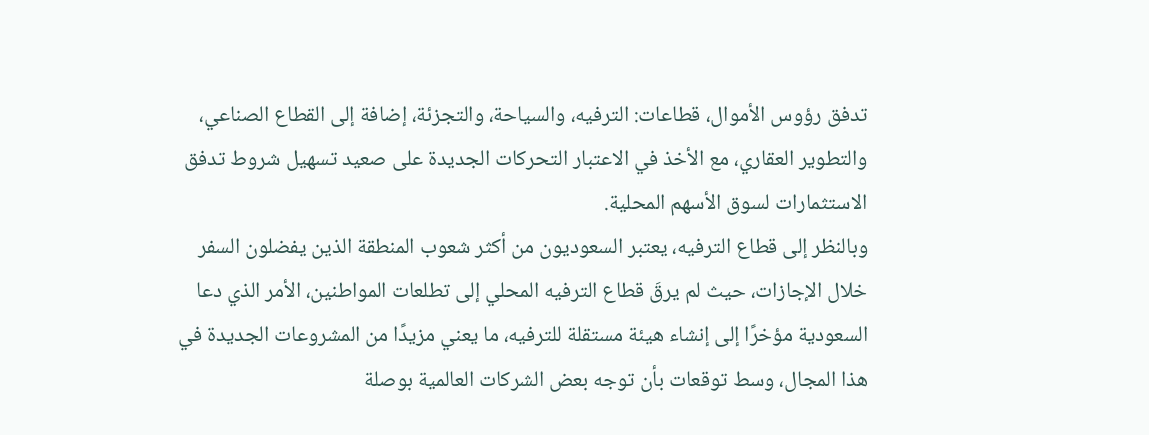تدفق رؤوس الأموال، قطاعات: الترفيه، والسياحة، والتجزئة، إضافة إلى القطاع الصناعي، والتطوير العقاري، مع الأخذ في الاعتبار التحركات الجديدة على صعيد تسهيل شروط تدفق الاستثمارات لسوق الأسهم المحلية.
وبالنظر إلى قطاع الترفيه، يعتبر السعوديون من أكثر شعوب المنطقة الذين يفضلون السفر خلال الإجازات، حيث لم يرقَ قطاع الترفيه المحلي إلى تطلعات المواطنين، الأمر الذي دعا السعودية مؤخرًا إلى إنشاء هيئة مستقلة للترفيه، ما يعني مزيدًا من المشروعات الجديدة في هذا المجال، وسط توقعات بأن توجه بعض الشركات العالمية بوصلة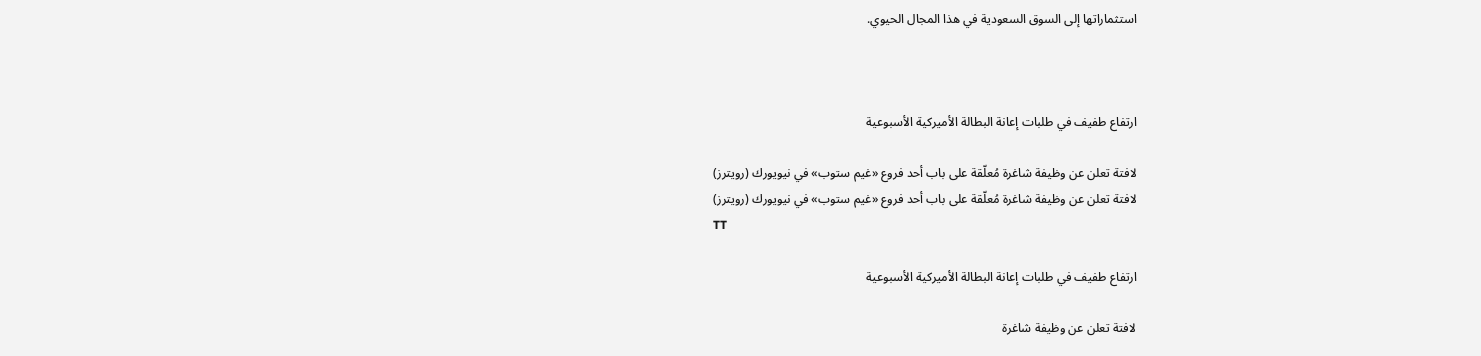استثماراتها إلى السوق السعودية في هذا المجال الحيوي.



ارتفاع طفيف في طلبات إعانة البطالة الأميركية الأسبوعية

لافتة تعلن عن وظيفة شاغرة مُعلّقة على باب أحد فروع «غيم ستوب» في نيويورك (رويترز)
لافتة تعلن عن وظيفة شاغرة مُعلّقة على باب أحد فروع «غيم ستوب» في نيويورك (رويترز)
TT

ارتفاع طفيف في طلبات إعانة البطالة الأميركية الأسبوعية

لافتة تعلن عن وظيفة شاغرة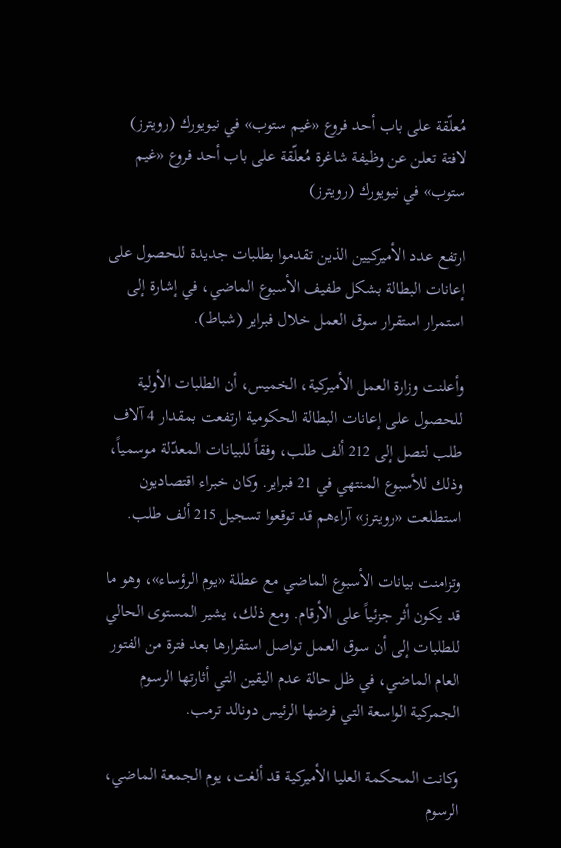مُعلّقة على باب أحد فروع «غيم ستوب» في نيويورك (رويترز)
لافتة تعلن عن وظيفة شاغرة مُعلّقة على باب أحد فروع «غيم ستوب» في نيويورك (رويترز)

ارتفع عدد الأميركيين الذين تقدموا بطلبات جديدة للحصول على إعانات البطالة بشكل طفيف الأسبوع الماضي، في إشارة إلى استمرار استقرار سوق العمل خلال فبراير (شباط).

وأعلنت وزارة العمل الأميركية، الخميس، أن الطلبات الأولية للحصول على إعانات البطالة الحكومية ارتفعت بمقدار 4 آلاف طلب لتصل إلى 212 ألف طلب، وفقاً للبيانات المعدّلة موسمياً، وذلك للأسبوع المنتهي في 21 فبراير. وكان خبراء اقتصاديون استطلعت «رويترز» آراءهم قد توقعوا تسجيل 215 ألف طلب.

وتزامنت بيانات الأسبوع الماضي مع عطلة «يوم الرؤساء»، وهو ما قد يكون أثر جزئياً على الأرقام. ومع ذلك، يشير المستوى الحالي للطلبات إلى أن سوق العمل تواصل استقرارها بعد فترة من الفتور العام الماضي، في ظل حالة عدم اليقين التي أثارتها الرسوم الجمركية الواسعة التي فرضها الرئيس دونالد ترمب.

وكانت المحكمة العليا الأميركية قد ألغت، يوم الجمعة الماضي، الرسوم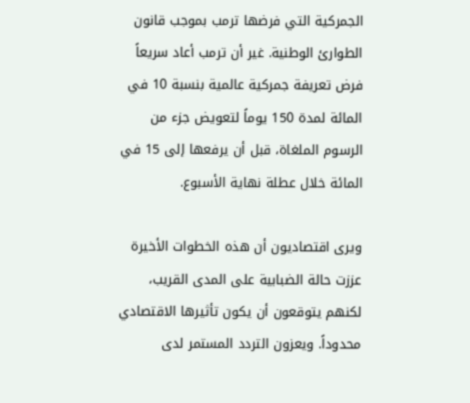الجمركية التي فرضها ترمب بموجب قانون الطوارئ الوطنية. غير أن ترمب أعاد سريعاً فرض تعريفة جمركية عالمية بنسبة 10 في المائة لمدة 150 يوماً لتعويض جزء من الرسوم الملغاة، قبل أن يرفعها إلى 15 في المائة خلال عطلة نهاية الأسبوع.

ويرى اقتصاديون أن هذه الخطوات الأخيرة عززت حالة الضبابية على المدى القريب، لكنهم يتوقعون أن يكون تأثيرها الاقتصادي محدوداً. ويعزون التردد المستمر لدى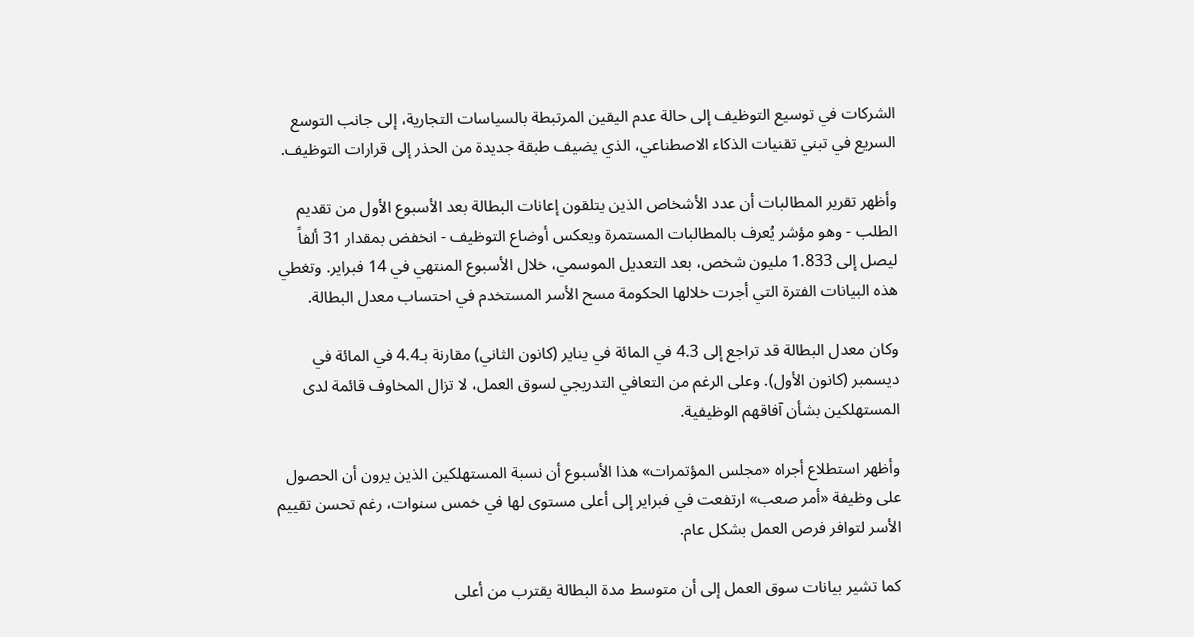الشركات في توسيع التوظيف إلى حالة عدم اليقين المرتبطة بالسياسات التجارية، إلى جانب التوسع السريع في تبني تقنيات الذكاء الاصطناعي، الذي يضيف طبقة جديدة من الحذر إلى قرارات التوظيف.

وأظهر تقرير المطالبات أن عدد الأشخاص الذين يتلقون إعانات البطالة بعد الأسبوع الأول من تقديم الطلب - وهو مؤشر يُعرف بالمطالبات المستمرة ويعكس أوضاع التوظيف - انخفض بمقدار 31 ألفاً ليصل إلى 1.833 مليون شخص، بعد التعديل الموسمي، خلال الأسبوع المنتهي في 14 فبراير. وتغطي هذه البيانات الفترة التي أجرت خلالها الحكومة مسح الأسر المستخدم في احتساب معدل البطالة.

وكان معدل البطالة قد تراجع إلى 4.3 في المائة في يناير (كانون الثاني) مقارنة بـ4.4 في المائة في ديسمبر (كانون الأول). وعلى الرغم من التعافي التدريجي لسوق العمل، لا تزال المخاوف قائمة لدى المستهلكين بشأن آفاقهم الوظيفية.

وأظهر استطلاع أجراه «مجلس المؤتمرات» هذا الأسبوع أن نسبة المستهلكين الذين يرون أن الحصول على وظيفة «أمر صعب» ارتفعت في فبراير إلى أعلى مستوى لها في خمس سنوات، رغم تحسن تقييم الأسر لتوافر فرص العمل بشكل عام.

كما تشير بيانات سوق العمل إلى أن متوسط مدة البطالة يقترب من أعلى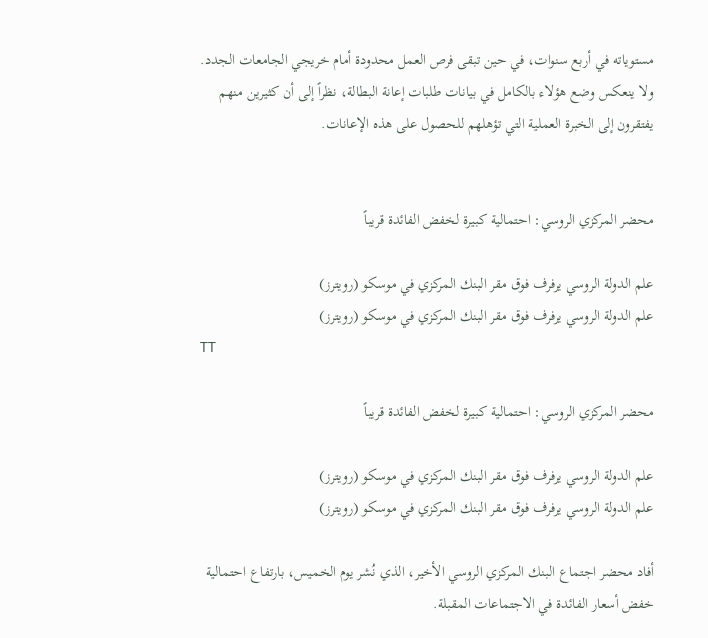مستوياته في أربع سنوات، في حين تبقى فرص العمل محدودة أمام خريجي الجامعات الجدد. ولا ينعكس وضع هؤلاء بالكامل في بيانات طلبات إعانة البطالة، نظراً إلى أن كثيرين منهم يفتقرون إلى الخبرة العملية التي تؤهلهم للحصول على هذه الإعانات.


محضر المركزي الروسي: احتمالية كبيرة لخفض الفائدة قريباً

علم الدولة الروسي يرفرف فوق مقر البنك المركزي في موسكو (رويترز)
علم الدولة الروسي يرفرف فوق مقر البنك المركزي في موسكو (رويترز)
TT

محضر المركزي الروسي: احتمالية كبيرة لخفض الفائدة قريباً

علم الدولة الروسي يرفرف فوق مقر البنك المركزي في موسكو (رويترز)
علم الدولة الروسي يرفرف فوق مقر البنك المركزي في موسكو (رويترز)

أفاد محضر اجتماع البنك المركزي الروسي الأخير، الذي نُشر يوم الخميس، بارتفاع احتمالية خفض أسعار الفائدة في الاجتماعات المقبلة.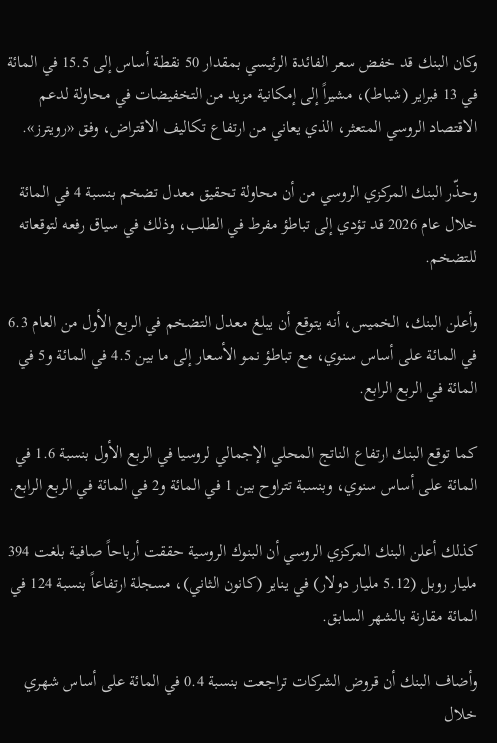وكان البنك قد خفض سعر الفائدة الرئيسي بمقدار 50 نقطة أساس إلى 15.5 في المائة في 13 فبراير (شباط)، مشيراً إلى إمكانية مزيد من التخفيضات في محاولة لدعم الاقتصاد الروسي المتعثر، الذي يعاني من ارتفاع تكاليف الاقتراض، وفق «رويترز».

وحذّر البنك المركزي الروسي من أن محاولة تحقيق معدل تضخم بنسبة 4 في المائة خلال عام 2026 قد تؤدي إلى تباطؤ مفرط في الطلب، وذلك في سياق رفعه لتوقعاته للتضخم.

وأعلن البنك، الخميس، أنه يتوقع أن يبلغ معدل التضخم في الربع الأول من العام 6.3 في المائة على أساس سنوي، مع تباطؤ نمو الأسعار إلى ما بين 4.5 في المائة و5 في المائة في الربع الرابع.

كما توقع البنك ارتفاع الناتج المحلي الإجمالي لروسيا في الربع الأول بنسبة 1.6 في المائة على أساس سنوي، وبنسبة تتراوح بين 1 في المائة و2 في المائة في الربع الرابع.

كذلك أعلن البنك المركزي الروسي أن البنوك الروسية حققت أرباحاً صافية بلغت 394 مليار روبل (5.12 مليار دولار) في يناير (كانون الثاني)، مسجلة ارتفاعاً بنسبة 124 في المائة مقارنة بالشهر السابق.

وأضاف البنك أن قروض الشركات تراجعت بنسبة 0.4 في المائة على أساس شهري خلال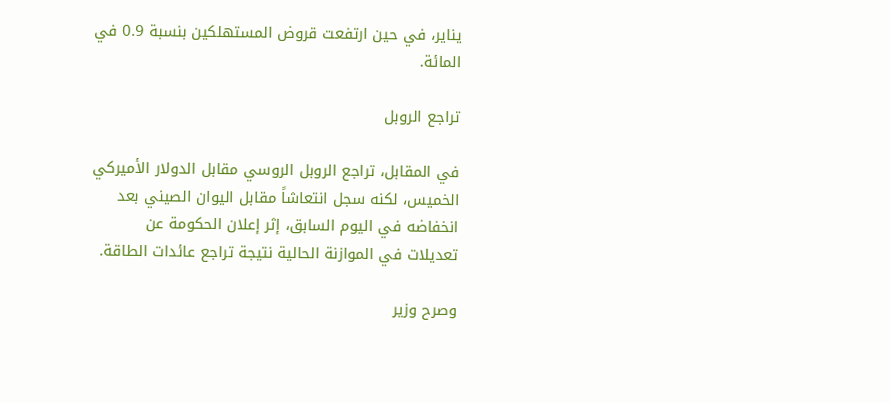يناير، في حين ارتفعت قروض المستهلكين بنسبة 0.9 في المائة.

تراجع الروبل

في المقابل، تراجع الروبل الروسي مقابل الدولار الأميركي الخميس، لكنه سجل انتعاشاً مقابل اليوان الصيني بعد انخفاضه في اليوم السابق، إثر إعلان الحكومة عن تعديلات في الموازنة الحالية نتيجة تراجع عائدات الطاقة.

وصرح وزير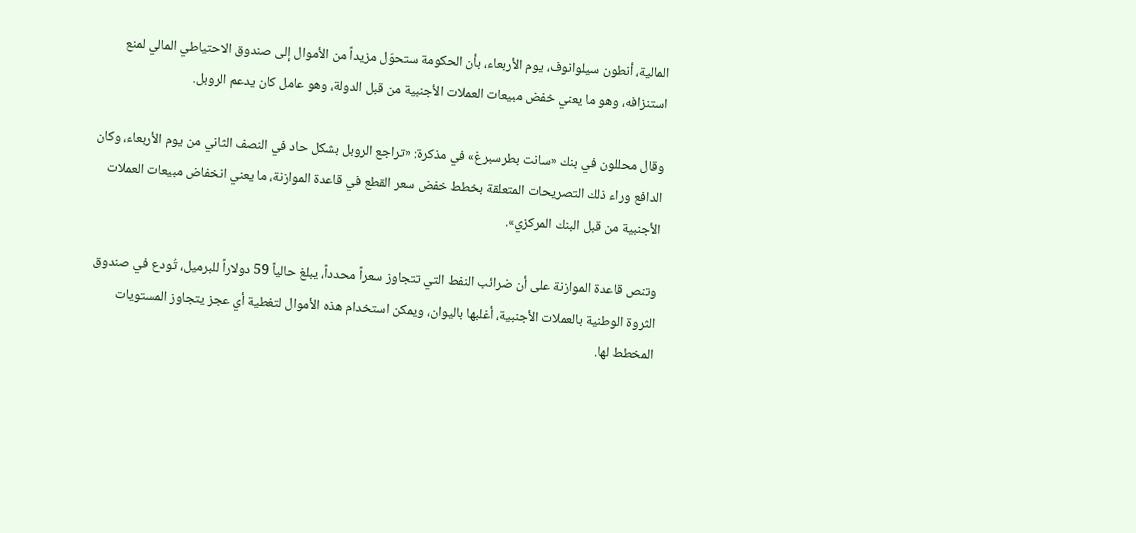المالية، أنطون سيلوانوف، يوم الأربعاء، بأن الحكومة ستحوّل مزيداً من الأموال إلى صندوق الاحتياطي المالي لمنع استنزافه، وهو ما يعني خفض مبيعات العملات الأجنبية من قبل الدولة، وهو عامل كان يدعم الروبل.

وقال محللون في بنك «سانت بطرسبرغ» في مذكرة: «تراجع الروبل بشكل حاد في النصف الثاني من يوم الأربعاء، وكان الدافع وراء ذلك التصريحات المتعلقة بخطط خفض سعر القطع في قاعدة الموازنة، ما يعني انخفاض مبيعات العملات الأجنبية من قبل البنك المركزي».

وتنص قاعدة الموازنة على أن ضرائب النفط التي تتجاوز سعراً محدداً، يبلغ حالياً 59 دولاراً للبرميل، تُودع في صندوق الثروة الوطنية بالعملات الأجنبية، أغلبها باليوان، ويمكن استخدام هذه الأموال لتغطية أي عجز يتجاوز المستويات المخطط لها.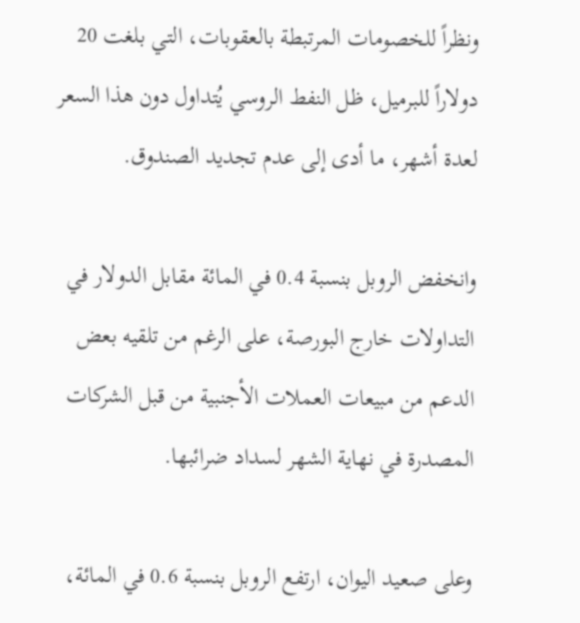ونظراً للخصومات المرتبطة بالعقوبات، التي بلغت 20 دولاراً للبرميل، ظل النفط الروسي يُتداول دون هذا السعر لعدة أشهر، ما أدى إلى عدم تجديد الصندوق.

وانخفض الروبل بنسبة 0.4 في المائة مقابل الدولار في التداولات خارج البورصة، على الرغم من تلقيه بعض الدعم من مبيعات العملات الأجنبية من قبل الشركات المصدرة في نهاية الشهر لسداد ضرائبها.

وعلى صعيد اليوان، ارتفع الروبل بنسبة 0.6 في المائة،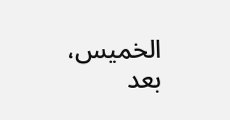الخميس، بعد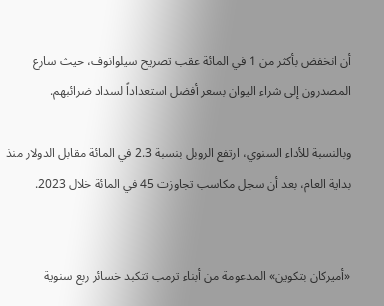أن انخفض بأكثر من 1 في المائة عقب تصريح سيلوانوف، حيث سارع المصدرون إلى شراء اليوان بسعر أفضل استعداداً لسداد ضرائبهم.

وبالنسبة للأداء السنوي، ارتفع الروبل بنسبة 2.3 في المائة مقابل الدولار منذ بداية العام، بعد أن سجل مكاسب تجاوزت 45 في المائة خلال 2023.


«أميركان بتكوين» المدعومة من أبناء ترمب تتكبد خسائر ربع سنوية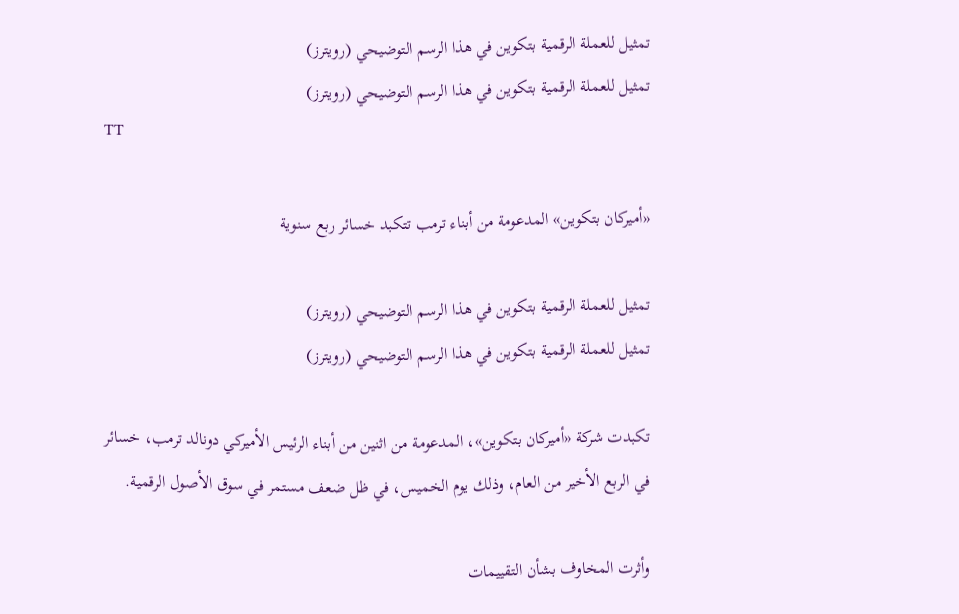تمثيل للعملة الرقمية بتكوين في هذا الرسم التوضيحي (رويترز)
تمثيل للعملة الرقمية بتكوين في هذا الرسم التوضيحي (رويترز)
TT

«أميركان بتكوين» المدعومة من أبناء ترمب تتكبد خسائر ربع سنوية

تمثيل للعملة الرقمية بتكوين في هذا الرسم التوضيحي (رويترز)
تمثيل للعملة الرقمية بتكوين في هذا الرسم التوضيحي (رويترز)

تكبدت شركة «أميركان بتكوين»، المدعومة من اثنين من أبناء الرئيس الأميركي دونالد ترمب، خسائر في الربع الأخير من العام، وذلك يوم الخميس، في ظل ضعف مستمر في سوق الأصول الرقمية.

وأثرت المخاوف بشأن التقييمات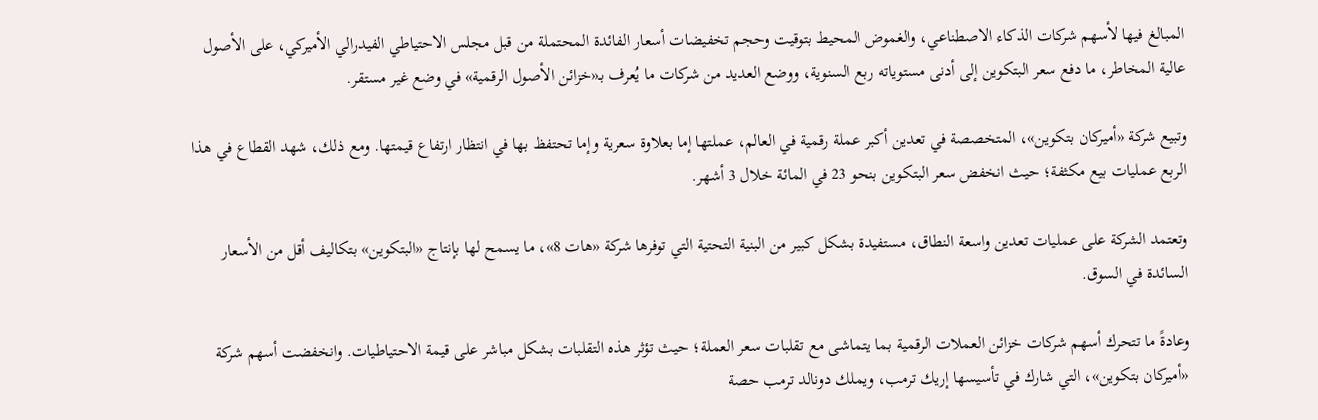المبالغ فيها لأسهم شركات الذكاء الاصطناعي، والغموض المحيط بتوقيت وحجم تخفيضات أسعار الفائدة المحتملة من قبل مجلس الاحتياطي الفيدرالي الأميركي، على الأصول عالية المخاطر، ما دفع سعر البتكوين إلى أدنى مستوياته ربع السنوية، ووضع العديد من شركات ما يُعرف بـ«خزائن الأصول الرقمية» في وضع غير مستقر.

وتبيع شركة «أميركان بتكوين»، المتخصصة في تعدين أكبر عملة رقمية في العالم، عملتها إما بعلاوة سعرية وإما تحتفظ بها في انتظار ارتفاع قيمتها. ومع ذلك، شهد القطاع في هذا الربع عمليات بيع مكثفة؛ حيث انخفض سعر البتكوين بنحو 23 في المائة خلال 3 أشهر.

وتعتمد الشركة على عمليات تعدين واسعة النطاق، مستفيدة بشكل كبير من البنية التحتية التي توفرها شركة «هات 8»، ما يسمح لها بإنتاج «البتكوين» بتكاليف أقل من الأسعار السائدة في السوق.

وعادةً ما تتحرك أسهم شركات خزائن العملات الرقمية بما يتماشى مع تقلبات سعر العملة؛ حيث تؤثر هذه التقلبات بشكل مباشر على قيمة الاحتياطيات. وانخفضت أسهم شركة «أميركان بتكوين»، التي شارك في تأسيسها إريك ترمب، ويملك دونالد ترمب حصة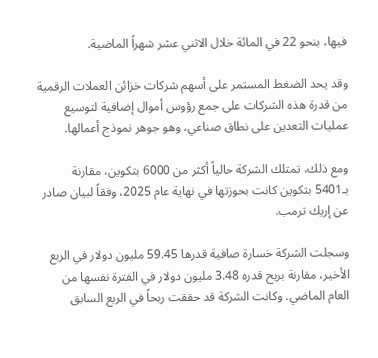فيها، بنحو 22 في المائة خلال الاثني عشر شهراً الماضية.

وقد يحد الضغط المستمر على أسهم شركات خزائن العملات الرقمية من قدرة هذه الشركات على جمع رؤوس أموال إضافية لتوسيع عمليات التعدين على نطاق صناعي، وهو جوهر نموذج أعمالها.

ومع ذلك، تمتلك الشركة حالياً أكثر من 6000 بتكوين، مقارنة بـ5401 بتكوين كانت بحوزتها في نهاية عام 2025، وفقاً لبيان صادر عن إريك ترمب.

وسجلت الشركة خسارة صافية قدرها 59.45 مليون دولار في الربع الأخير، مقارنة بربح قدره 3.48 مليون دولار في الفترة نفسها من العام الماضي. وكانت الشركة قد حققت ربحاً في الربع السابق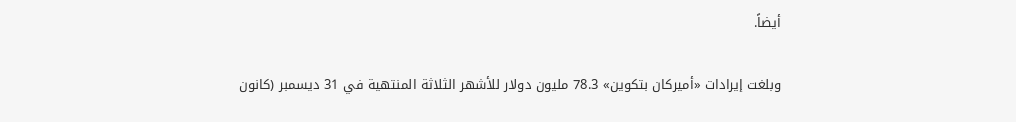أيضاً.

وبلغت إيرادات «أميركان بتكوين» 78.3 مليون دولار للأشهر الثلاثة المنتهية في 31 ديسمبر (كانون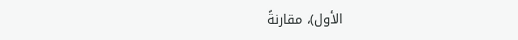الأول)، مقارنةً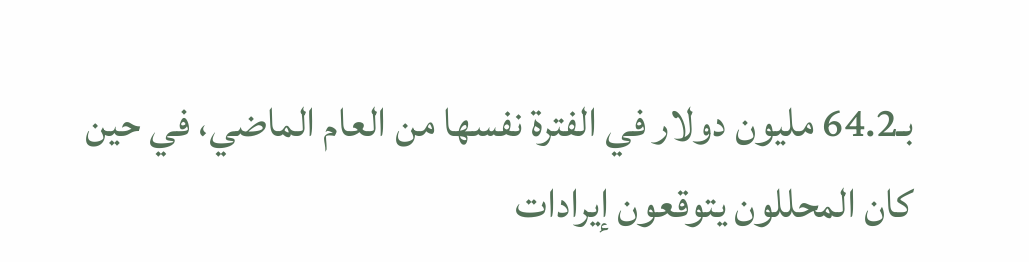بـ64.2 مليون دولار في الفترة نفسها من العام الماضي، في حين كان المحللون يتوقعون إيرادات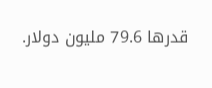قدرها 79.6 مليون دولار.